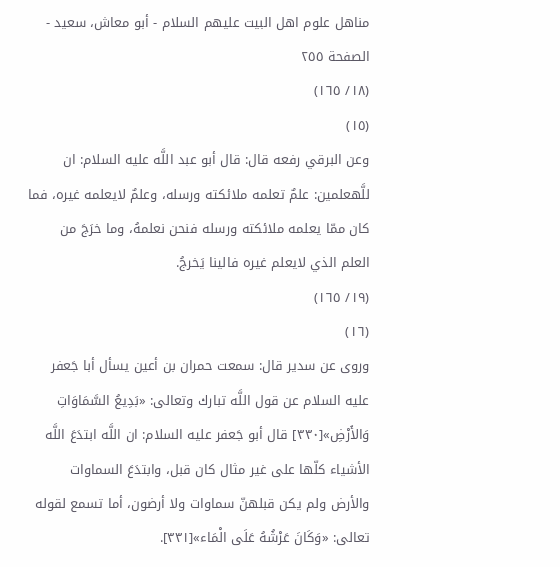مناهل علوم اهل البيت عليهم السلام - أبو معاش، سعيد - الصفحة ٢٥٥
(١٨/ ١٦٥)
(١٥)
وعن البرقي رفعه قال: قال أبو عبد اللَّه عليه السلام: ان للَّهعلمين: علمٌ تعلمه ملائكته ورسله، وعلمٌ لايعلمه غيره، فما كان ممّا يعلمه ملائكته ورسله فنحن نعلمهُ، وما خرَجَ من العلم الذي لايعلم غيره فالينا يَخرجُ.
(١٩/ ١٦٥)
(١٦)
وروى عن سدير قال: سمعت حمران بن أعين يسأل أبا جَعفر عليه السلام عن قول اللَّه تبارك وتعالى: «بَدِيعُ السَّمَاوَاتِ وَالأَرْضِ»[٣٣٠] قال أبو جَعفر عليه السلام: ان اللَّه ابتدَعَ اللَّه الأشياء كلّها على غير مثال كان قبل، وابتدَعَ السماوات والأرض ولم يكن قبلهنّ سماوات ولا أرضون، أما تسمع لقوله تعالى: «وَكَانَ عَرْشُهُ عَلَى الْمَاء»[٣٣١].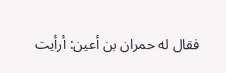فقال له حمران بن أعين: أرأيت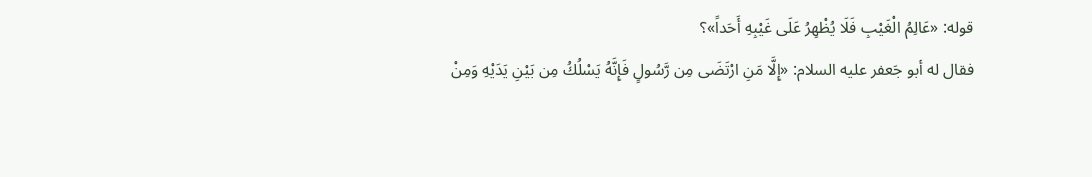قوله: «عَالِمُ الْغَيْبِ فَلَا يُظْهِرُ عَلَى غَيْبِهِ أَحَداً»؟
فقال له أبو جَعفر عليه السلام: «إِلَّا مَنِ ارْتَضَى مِن رَّسُولٍ فَإِنَّهُ يَسْلُكُ مِن بَيْنِ يَدَيْهِ وَمِنْ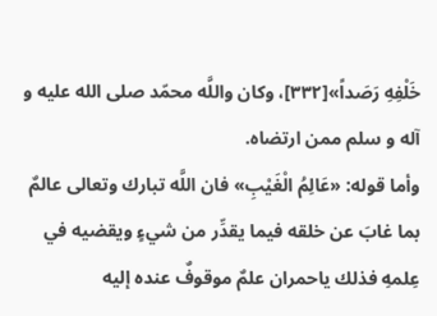خَلْفِهِ رَصَداً»[٣٣٢]، وكان واللَّه محمّد صلى الله عليه و آله و سلم ممن ارتضاه.
وأما قوله: «عَالِمُ الْغَيْبِ» فان اللَّه تبارك وتعالى عالمٌ بما غابَ عن خلقه فيما يقدِّر من شيءٍ ويقضيه في عِلمهِ فذلك ياحمران علمٌ موقوفٌ عنده إليه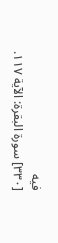فيه
[٣٣٠] سورة البقرة: الآية ١١٧.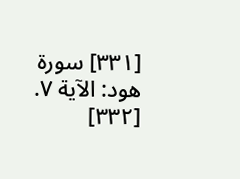[٣٣١] سورة هود: الآية ٧.
[٣٣٢]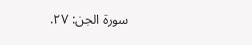سورة الجن: ٢٧.